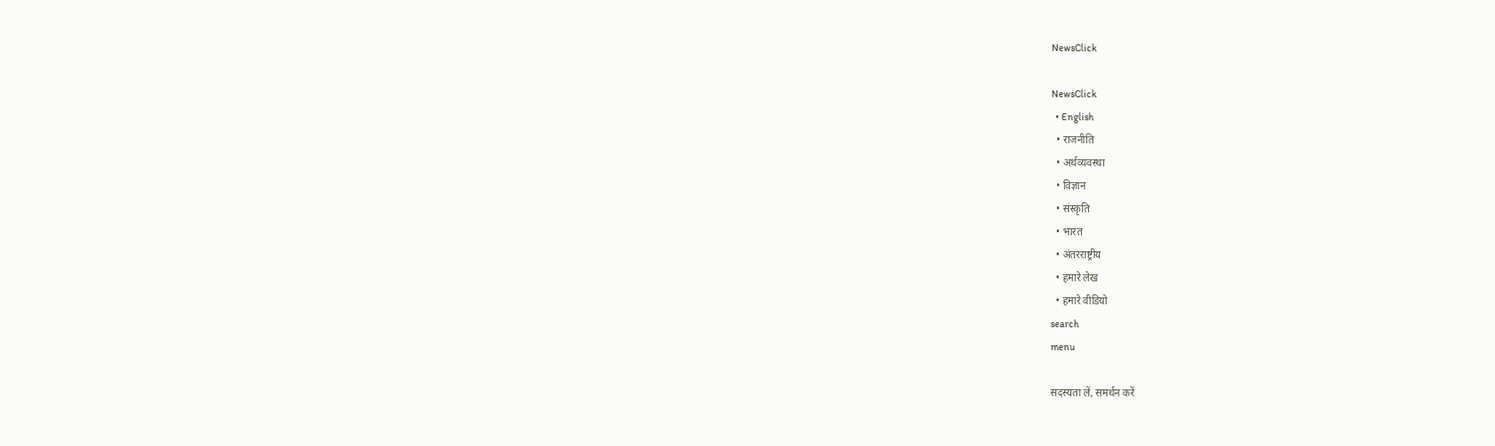NewsClick

NewsClick
  • English
  • राजनीति
  • अर्थव्यवस्था
  • विज्ञान
  • संस्कृति
  • भारत
  • अंतरराष्ट्रीय
  • हमारे लेख
  • हमारे वीडियो
search
menu

सदस्यता लें, समर्थन करें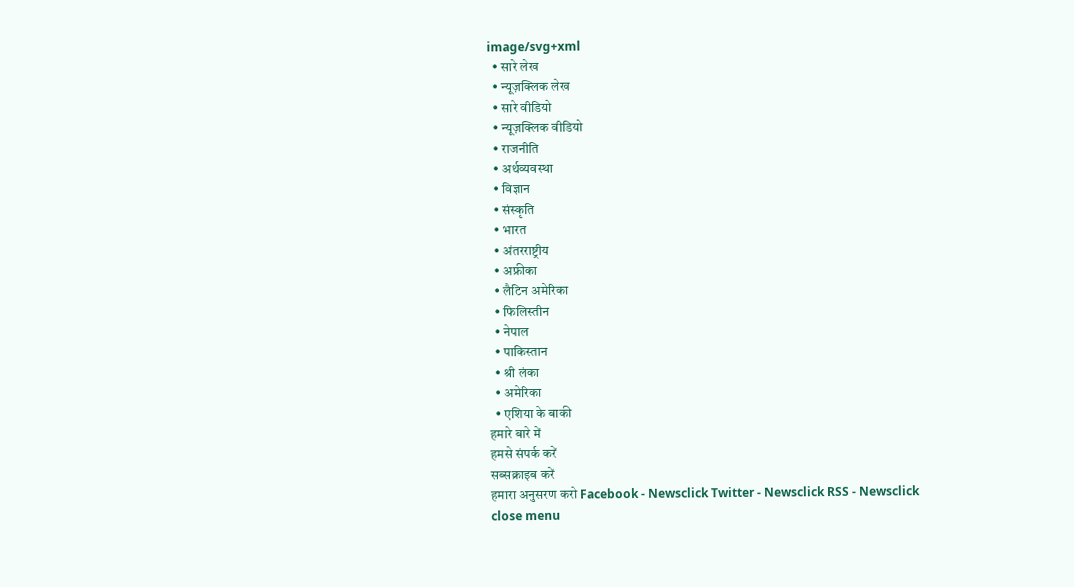image/svg+xml
  • सारे लेख
  • न्यूज़क्लिक लेख
  • सारे वीडियो
  • न्यूज़क्लिक वीडियो
  • राजनीति
  • अर्थव्यवस्था
  • विज्ञान
  • संस्कृति
  • भारत
  • अंतरराष्ट्रीय
  • अफ्रीका
  • लैटिन अमेरिका
  • फिलिस्तीन
  • नेपाल
  • पाकिस्तान
  • श्री लंका
  • अमेरिका
  • एशिया के बाकी
हमारे बारे में
हमसे संपर्क करें
सब्सक्राइब करें
हमारा अनुसरण करो Facebook - Newsclick Twitter - Newsclick RSS - Newsclick
close menu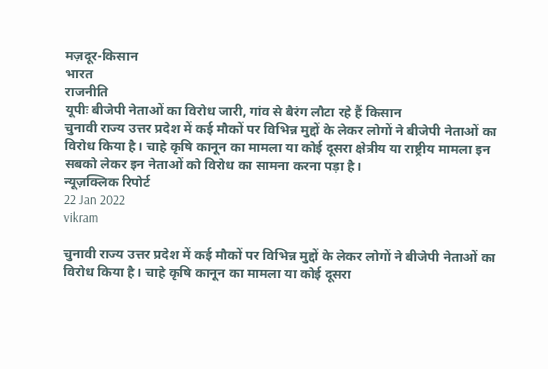मज़दूर-किसान
भारत
राजनीति
यूपीः बीजेपी नेताओं का विरोध जारी, गांव से बैरंग लौटा रहे हैं किसान
चुनावी राज्य उत्तर प्रदेश में कई मौकों पर विभिन्न मुद्दों के लेकर लोगों ने बीजेपी नेताओं का विरोध किया है। चाहे कृषि कानून का मामला या कोई दूसरा क्षेत्रीय या राष्ट्रीय मामला इन सबको लेकर इन नेताओं को विरोध का सामना करना पड़ा है।
न्यूज़क्लिक रिपोर्ट
22 Jan 2022
vikram

चुनावी राज्य उत्तर प्रदेश में कई मौकों पर विभिन्न मुद्दों के लेकर लोगों ने बीजेपी नेताओं का विरोध किया है। चाहे कृषि कानून का मामला या कोई दूसरा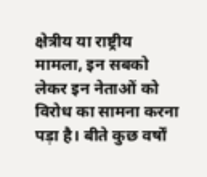क्षेत्रीय या राष्ट्रीय मामला, इन सबको लेकर इन नेताओं को विरोध का सामना करना पड़ा है। बीते कुछ वर्षों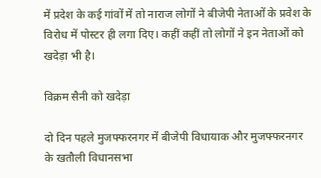में प्रदेश के कई गांवों में तो नाराज लोगों ने बीजेपी नेताओं के प्रवेश के विरोध में पोस्टर ही लगा दिए। कहीं कहीं तो लोगों ने इन नेताओं को खदेड़ा भी है।

विक्रम सैनी को खदेड़ा

दो दिन पहले मुजफ्फरनगर में बीजेपी विधायाक और मुजफ्फरनगर के खतौली विधानसभा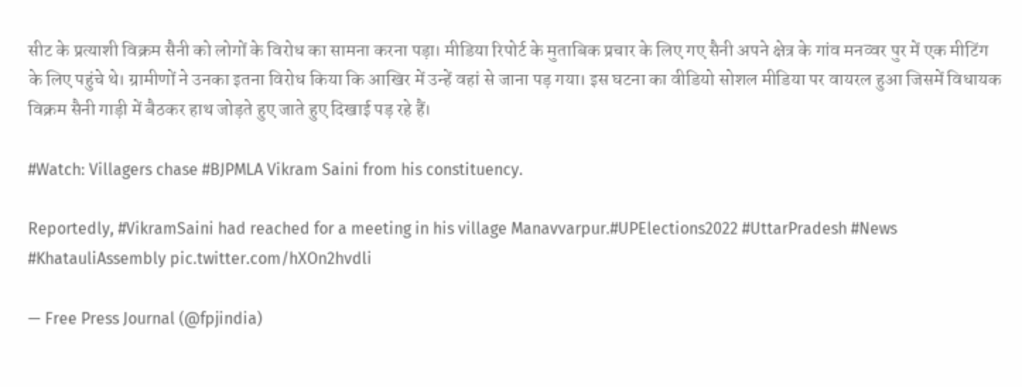सीट के प्रत्याशी विक्रम सैनी को लोगों के विरोध का सामना करना पड़ा। मीडिया रिपोर्ट के मुताबिक प्रचार के लिए गए सैनी अपने क्षेत्र के गांव मनव्वर पुर में एक मीटिंग के लिए पहुंचे थे। ग्रामीणों ने उनका इतना विरोध किया कि आखिर में उन्हें वहां से जाना पड़ गया। इस घटना का वीडियो सोशल मीडिया पर वायरल हुआ जिसमें विधायक विक्रम सैनी गाड़ी में बैठकर हाथ जोड़ते हुए जाते हुए दिखाई पड़ रहे हैं।

#Watch: Villagers chase #BJPMLA Vikram Saini from his constituency.

Reportedly, #VikramSaini had reached for a meeting in his village Manavvarpur.#UPElections2022 #UttarPradesh #News #KhatauliAssembly pic.twitter.com/hXOn2hvdli

— Free Press Journal (@fpjindia)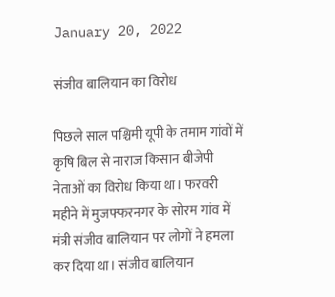January 20, 2022

संजीव बालियान का विरोध

पिछले साल पश्चिमी यूपी के तमाम गांवों में कृषि बिल से नाराज किसान बीजेपी नेताओं का विरोध किया था। फरवरी महीने में मुजफ्फरनगर के सोरम गांव में मंत्री संजीव बालियान पर लोगों ने हमला कर दिया था। संजीव बालियान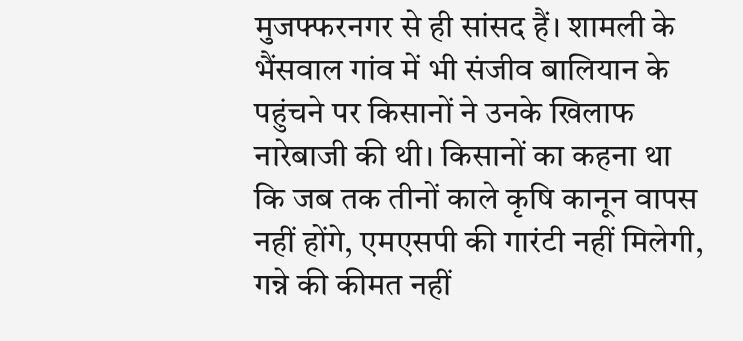मुजफ्फरनगर से ही सांसद हैं। शामली के भैंसवाल गांव में भी संजीव बालियान के पहुंचने पर किसानों ने उनके खिलाफ नारेबाजी की थी। किसानों का कहना था कि जब तक तीनों काले कृषि कानून वापस नहीं होंगे, एमएसपी की गारंटी नहीं मिलेगी, गन्ने की कीमत नहीं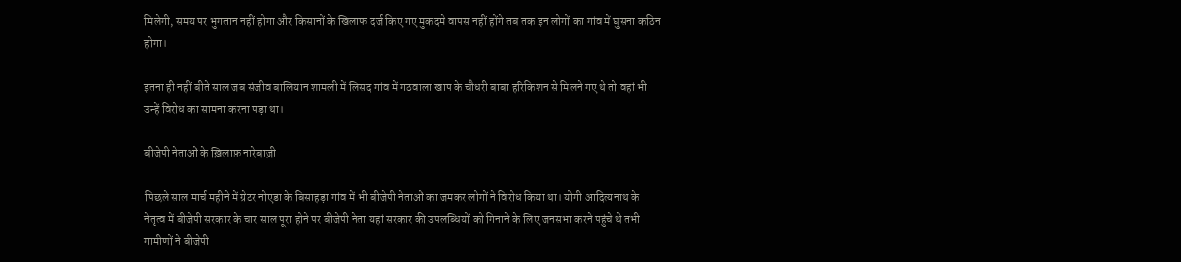मिलेगी, समय पर भुगतान नहीं होगा और किसानों के खिलाफ दर्ज किए गए मुकदमे वापस नहीं होंगे तब तक इन लोगों का गांव में घुसना कठिन होगा।

इतना ही नहीं बीते साल जब संजीव बालियान शामली में लिसद गांव में गठवाला खाप के चौधरी बाबा हरिकिशन से मिलने गए थे तो वहां भी उन्हें विरोध का सामना करना पड़ा था।

बीजेपी नेताओं के ख़िलाफ़ नारेबाज़ी

पिछले साल मार्च महीने में ग्रेटर नोएडा के बिसाहड़ा गांव में भी बीजेपी नेताओं का जमकर लोगों ने विरोध किया था। योगी आदित्यनाथ के नेतृत्व में बीजेपी सरकार के चार साल पूरा होने पर बीजेपी नेता यहां सरकार की उपलब्धियों को गिनाने के लिए जनसभा करने पहुंचे थे तभी गामीणों ने बीजेपी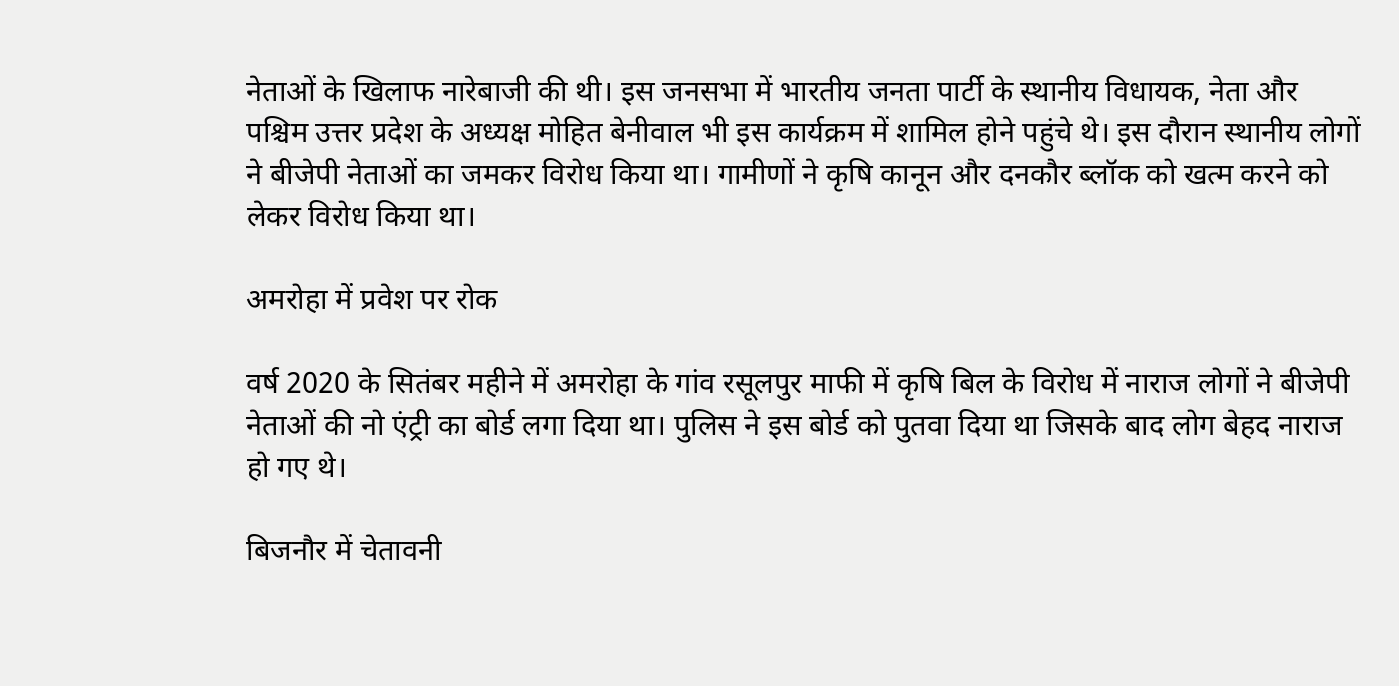नेताओं के खिलाफ नारेबाजी की थी। इस जनसभा में भारतीय जनता पार्टी के स्थानीय विधायक, नेता और पश्चिम उत्तर प्रदेश के अध्यक्ष मोहित बेनीवाल भी इस कार्यक्रम में शामिल होने पहुंचे थे। इस दौरान स्थानीय लोगों ने बीजेपी नेताओं का जमकर विरोध किया था। गामीणों ने कृषि कानून और दनकौर ब्लॉक को खत्म करने को लेकर विरोध किया था।

अमरोहा में प्रवेश पर रोक

वर्ष 2020 के सितंबर महीने में अमरोहा के गांव रसूलपुर माफी में कृषि बिल के विरोध में नाराज लोगों ने बीजेपी नेताओं की नो एंट्री का बोर्ड लगा दिया था। पुलिस ने इस बोर्ड को पुतवा दिया था जिसके बाद लोग बेहद नाराज हो गए थे।

बिजनौर में चेतावनी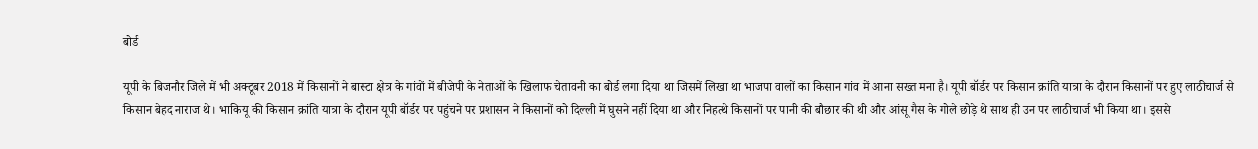बोर्ड

यूपी के बिजनौर जिले में भी अक्टूबर 2018 में किसानों ने बास्टा क्षेत्र के गांवों में बीजेपी के नेताओं के खिलाफ चेतावनी का बोर्ड लगा दिया था जिसमें लिखा था भाजपा वालों का किसान गांव में आना सख्त मना है। यूपी बॉर्डर पर किसान क्रांति यात्रा के दौरान किसानों पर हुए लाठीचार्ज से किसान बेहद नाराज थे। भाकियू की किसान क्रांति यात्रा के दौरान यूपी बॉर्डर पर पहुंचने पर प्रशासन ने किसानों को दिल्ली में घुसने नहीं दिया था और निहत्थे किसानों पर पानी की बौछार की थी और आंसू गैस के गोले छोड़े थे साथ ही उन पर लाठीचार्ज भी किया था। इससे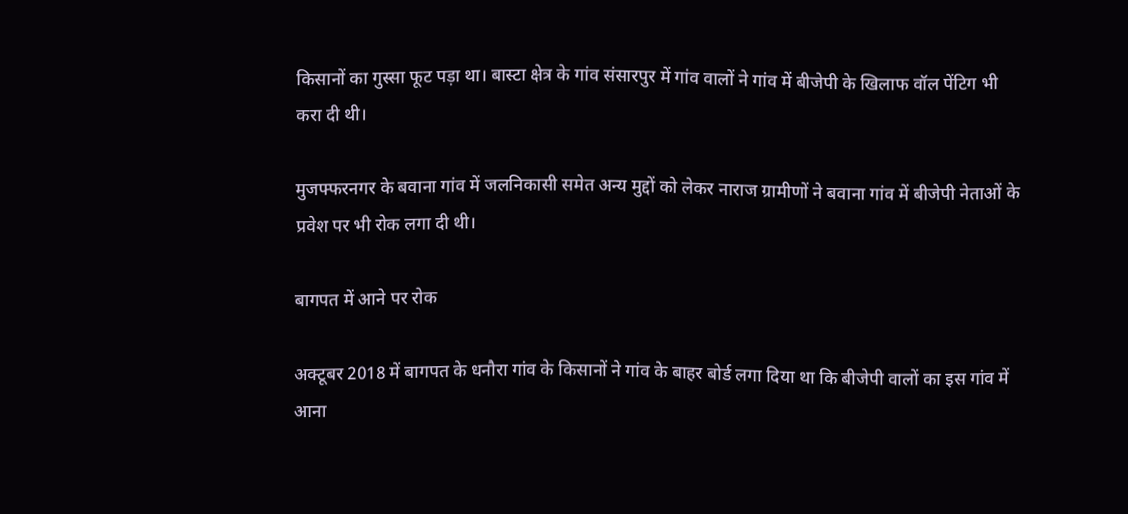किसानों का गुस्सा फूट पड़ा था। बास्टा क्षेत्र के गांव संसारपुर में गांव वालों ने गांव में बीजेपी के खिलाफ वॉल पेंटिग भी करा दी थी।

मुजफ्फरनगर के बवाना गांव में जलनिकासी समेत अन्य मुद्दों को लेकर नाराज ग्रामीणों ने बवाना गांव में बीजेपी नेताओं के प्रवेश पर भी रोक लगा दी थी।

बागपत में आने पर रोक

अक्टूबर 2018 में बागपत के धनौरा गांव के किसानों ने गांव के बाहर बोर्ड लगा दिया था कि बीजेपी वालों का इस गांव में आना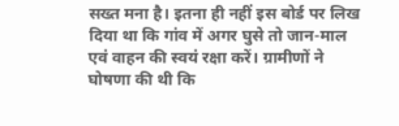सख्त मना है। इतना ही नहीं इस बोर्ड पर लिख दिया था कि गांव में अगर घुसे तो जान-माल एवं वाहन की स्वयं रक्षा करें। ग्रामीणों ने घोषणा की थी कि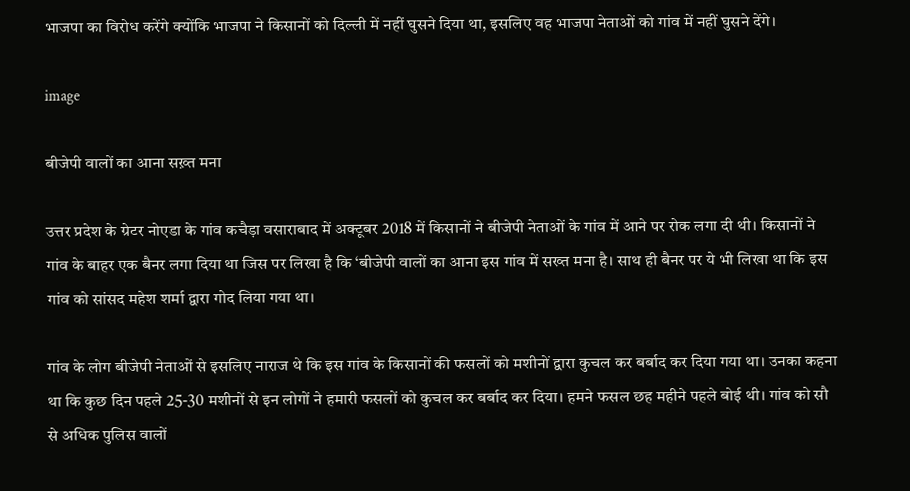भाजपा का विरोध करेंगे क्योंकि भाजपा ने किसानों को दिल्ली में नहीं घुसने दिया था, इसलिए वह भाजपा नेताओं को गांव में नहीं घुसने देंगे।

image

बीजेपी वालों का आना सख़्त मना

उत्तर प्रदेश के ग्रेटर नोएडा के गांव कचैड़ा वसाराबाद में अक्टूबर 2018 में किसानों ने बीजेपी नेताओं के गांव में आने पर रोक लगा दी थी। किसानों ने गांव के बाहर एक बैनर लगा दिया था जिस पर लिखा है कि ‘बीजेपी वालों का आना इस गांव में सख्त मना है। साथ ही बैनर पर ये भी लिखा था कि इस गांव को सांसद महेश शर्मा द्वारा गोद लिया गया था।

गांव के लोग बीजेपी नेताओं से इसलिए नाराज थे कि इस गांव के किसानों की फसलों को मशीनों द्वारा कुचल कर बर्बाद कर दिया गया था। उनका कहना था कि कुछ दिन पहले 25-30 मशीनों से इन लोगों ने हमारी फसलों को कुचल कर बर्बाद कर दिया। हमने फसल छह महीने पहले बोई थी। गांव को सौ से अधिक पुलिस वालों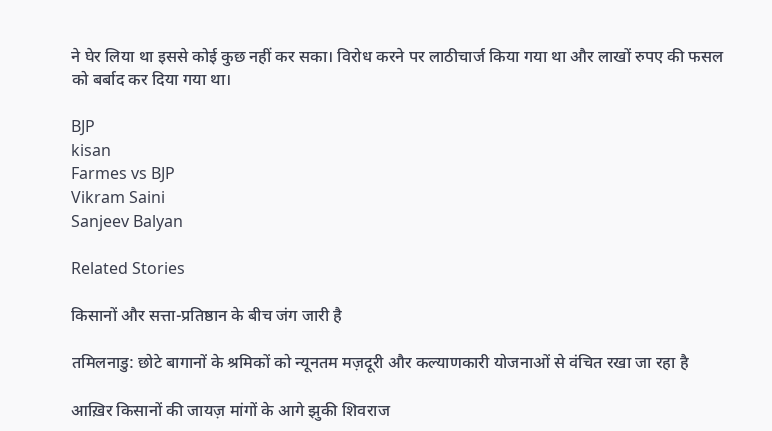ने घेर लिया था इससे कोई कुछ नहीं कर सका। विरोध करने पर लाठीचार्ज किया गया था और लाखों रुपए की फसल को बर्बाद कर दिया गया था।

BJP
kisan
Farmes vs BJP
Vikram Saini
Sanjeev Balyan

Related Stories

किसानों और सत्ता-प्रतिष्ठान के बीच जंग जारी है

तमिलनाडु: छोटे बागानों के श्रमिकों को न्यूनतम मज़दूरी और कल्याणकारी योजनाओं से वंचित रखा जा रहा है

आख़िर किसानों की जायज़ मांगों के आगे झुकी शिवराज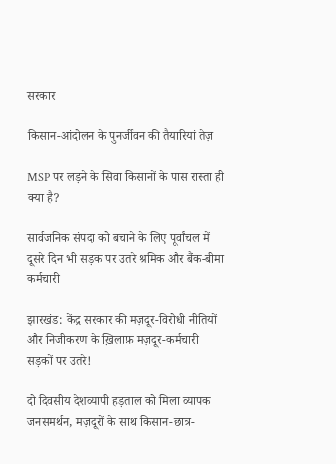सरकार

किसान-आंदोलन के पुनर्जीवन की तैयारियां तेज़

MSP पर लड़ने के सिवा किसानों के पास रास्ता ही क्या है?

सार्वजनिक संपदा को बचाने के लिए पूर्वांचल में दूसरे दिन भी सड़क पर उतरे श्रमिक और बैंक-बीमा कर्मचारी

झारखंड: केंद्र सरकार की मज़दूर-विरोधी नीतियों और निजीकरण के ख़िलाफ़ मज़दूर-कर्मचारी सड़कों पर उतरे!

दो दिवसीय देशव्यापी हड़ताल को मिला व्यापक जनसमर्थन, मज़दूरों के साथ किसान-छात्र-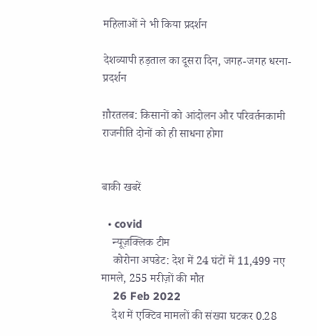महिलाओं ने भी किया प्रदर्शन

देशव्यापी हड़ताल का दूसरा दिन, जगह-जगह धरना-प्रदर्शन

ग़ौरतलब: किसानों को आंदोलन और परिवर्तनकामी राजनीति दोनों को ही साधना होगा


बाकी खबरें

  • covid
    न्यूज़क्लिक टीम
    कोरोना अपडेट: देश में 24 घंटों में 11,499 नए मामले, 255 मरीज़ों की मौत
    26 Feb 2022
    देश में एक्टिव मामलों की संख्या घटकर 0.28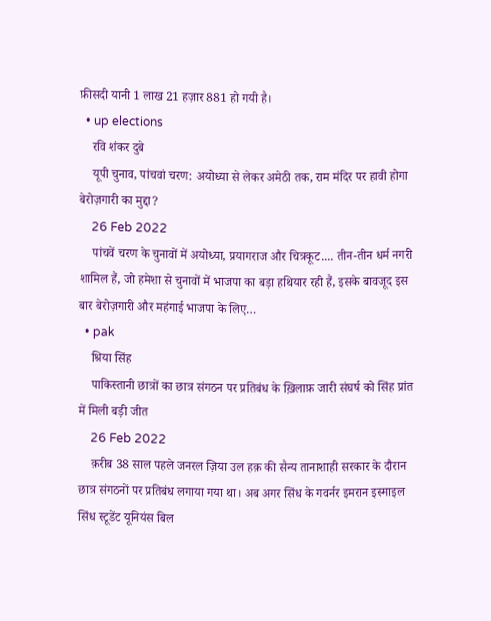फ़ीसदी यानी 1 लाख 21 हज़ार 881 हो गयी है।
  • up elections
    रवि शंकर दुबे
    यूपी चुनाव, पांचवां चरण: अयोध्या से लेकर अमेठी तक, राम मंदिर पर हावी होगा बेरोज़गारी का मुद्दा?
    26 Feb 2022
    पांचवें चरण के चुनावों में अयोध्या, प्रयागराज और चित्रकूट.... तीन-तीन धर्म नगरी शामिल हैं, जो हमेशा से चुनावों में भाजपा का बड़ा हथियार रही हैं, इसके बावजूद इस बार बेरोज़गारी और महंगाई भाजपा के लिए…
  • pak
    श्रिया सिंह
    पाकिस्तानी छात्रों का छात्र संगठन पर प्रतिबंध के ख़िलाफ़ जारी संघर्ष को सिंह प्रांत में मिली बड़ी जीत
    26 Feb 2022
    क़रीब 38 साल पहले जनरल ज़िया उल हक़ की सैन्य तानाशाही सरकार के दौरान छात्र संगठनों पर प्रतिबंध लगाया गया था। अब अगर सिंध के गवर्नर इमरान इस्माइल सिंध स्टूडेंट यूनियंस बिल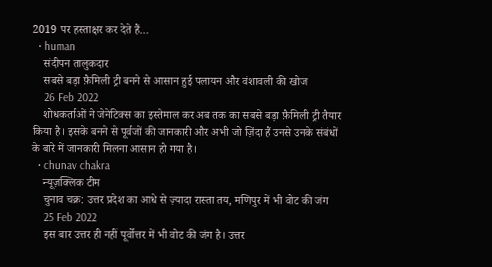2019 पर हस्ताक्षर कर देते हैं…
  • human
    संदीपन तालुकदार
    सबसे बड़ा फ़ैमिली ट्री बनने से आसान हुई पलायन और वंशावली की खोज
    26 Feb 2022
    शोधकर्ताओं ने जेनेटिक्स का इस्तेमाल कर अब तक का सबसे बड़ा फ़ैमिली ट्री तैयार किया है। इसके बनने से पूर्वजों की जानकारी और अभी जो ज़िंदा हैं उनसे उनके संबंधों के बारे में जानकारी मिलना आसान हो गया है।
  • chunav chakra
    न्यूज़क्लिक टीम
    चुनाव चक्र: उत्तर प्रदेश का आधे से ज़्यादा रास्ता तय, मणिपुर में भी वोट की जंग
    25 Feb 2022
    इस बार उत्तर ही नहीं पूर्वोत्तर में भी वोट की जंग है। उत्तर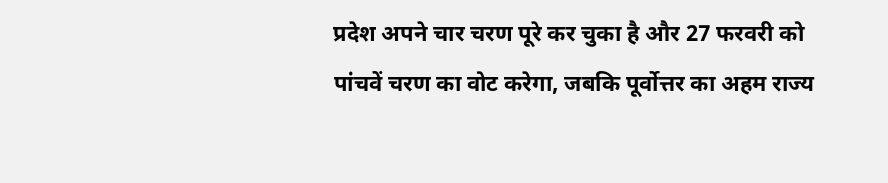प्रदेश अपने चार चरण पूरे कर चुका है और 27 फरवरी को पांचवें चरण का वोट करेगा, जबकि पूर्वोत्तर का अहम राज्य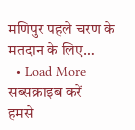मणिपुर पहले चरण के मतदान के लिए…
  • Load More
सब्सक्राइब करें
हमसे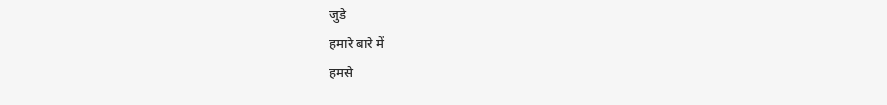जुडे
हमारे बारे में
हमसे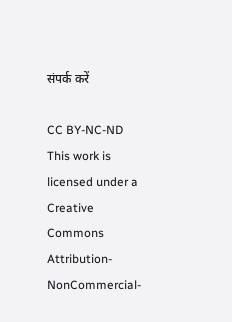संपर्क करें

CC BY-NC-ND This work is licensed under a Creative Commons Attribution-NonCommercial-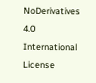NoDerivatives 4.0 International License